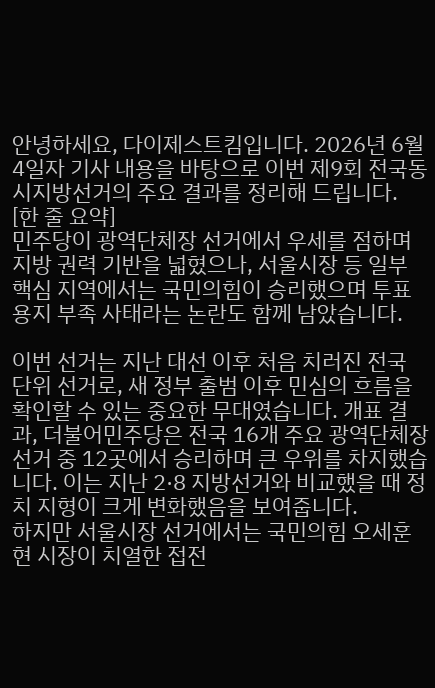안녕하세요, 다이제스트킴입니다. 2026년 6월 4일자 기사 내용을 바탕으로 이번 제9회 전국동시지방선거의 주요 결과를 정리해 드립니다.
[한 줄 요약]
민주당이 광역단체장 선거에서 우세를 점하며 지방 권력 기반을 넓혔으나, 서울시장 등 일부 핵심 지역에서는 국민의힘이 승리했으며 투표용지 부족 사태라는 논란도 함께 남았습니다.

이번 선거는 지난 대선 이후 처음 치러진 전국 단위 선거로, 새 정부 출범 이후 민심의 흐름을 확인할 수 있는 중요한 무대였습니다. 개표 결과, 더불어민주당은 전국 16개 주요 광역단체장 선거 중 12곳에서 승리하며 큰 우위를 차지했습니다. 이는 지난 2·8 지방선거와 비교했을 때 정치 지형이 크게 변화했음을 보여줍니다.
하지만 서울시장 선거에서는 국민의힘 오세훈 현 시장이 치열한 접전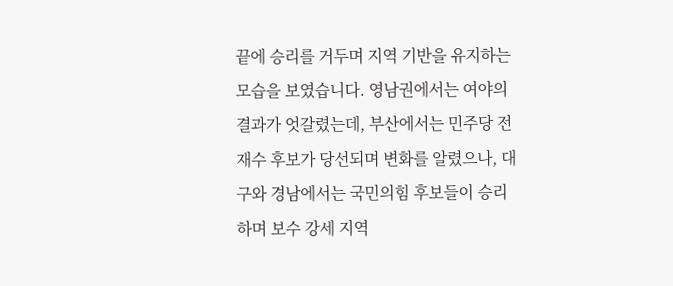끝에 승리를 거두며 지역 기반을 유지하는 모습을 보였습니다. 영남권에서는 여야의 결과가 엇갈렸는데, 부산에서는 민주당 전재수 후보가 당선되며 변화를 알렸으나, 대구와 경남에서는 국민의힘 후보들이 승리하며 보수 강세 지역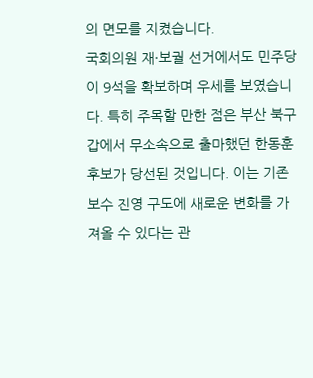의 면모를 지켰습니다.
국회의원 재·보궐 선거에서도 민주당이 9석을 확보하며 우세를 보였습니다. 특히 주목할 만한 점은 부산 북구갑에서 무소속으로 출마했던 한동훈 후보가 당선된 것입니다. 이는 기존 보수 진영 구도에 새로운 변화를 가져올 수 있다는 관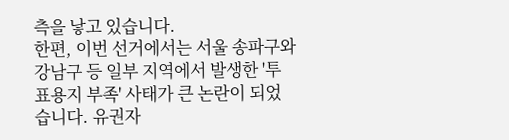측을 낳고 있습니다.
한편, 이번 선거에서는 서울 송파구와 강남구 등 일부 지역에서 발생한 '투표용지 부족' 사태가 큰 논란이 되었습니다. 유권자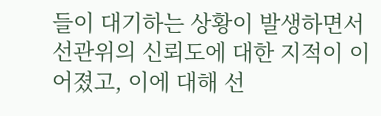들이 대기하는 상황이 발생하면서 선관위의 신뢰도에 대한 지적이 이어졌고, 이에 대해 선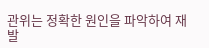관위는 정확한 원인을 파악하여 재발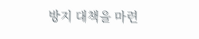방지 대책을 마련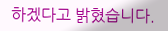하겠다고 밝혔습니다.